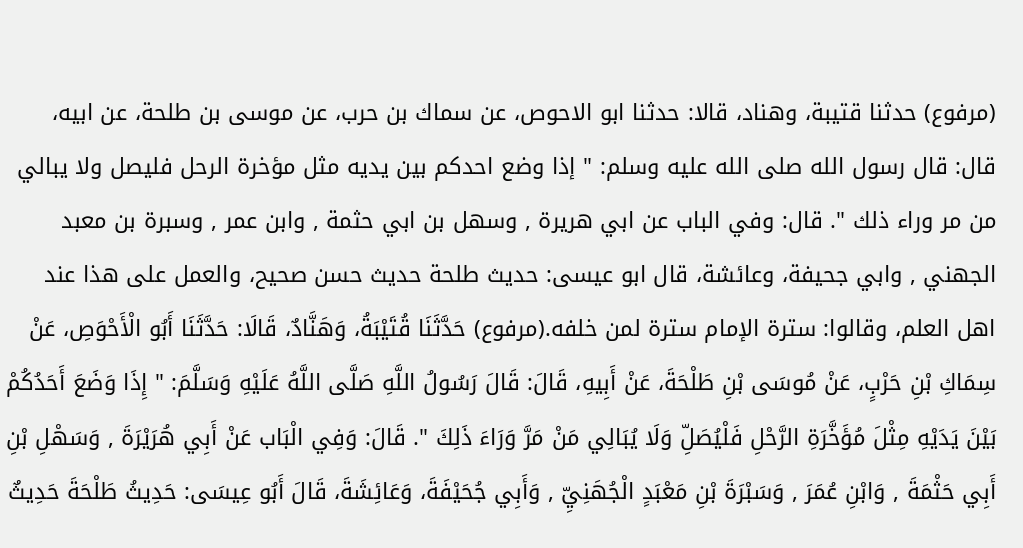(مرفوع) حدثنا قتيبة، وهناد، قالا: حدثنا ابو الاحوص، عن سماك بن حرب، عن موسى بن طلحة، عن ابيه، قال: قال رسول الله صلى الله عليه وسلم: " إذا وضع احدكم بين يديه مثل مؤخرة الرحل فليصل ولا يبالي من مر وراء ذلك ". قال: وفي الباب عن ابي هريرة , وسهل بن ابي حثمة , وابن عمر , وسبرة بن معبد الجهني , وابي جحيفة، وعائشة، قال ابو عيسى: حديث طلحة حديث حسن صحيح، والعمل على هذا عند اهل العلم، وقالوا: سترة الإمام سترة لمن خلفه.(مرفوع) حَدَّثَنَا قُتَيْبَةُ، وَهَنَّادٌ، قَالَا: حَدَّثَنَا أَبُو الْأَحْوَصِ، عَنْ سِمَاكِ بْنِ حَرْبٍ، عَنْ مُوسَى بْنِ طَلْحَةَ، عَنْ أَبِيهِ، قَالَ: قَالَ رَسُولُ اللَّهِ صَلَّى اللَّهُ عَلَيْهِ وَسَلَّمَ: " إِذَا وَضَعَ أَحَدُكُمْ بَيْنَ يَدَيْهِ مِثْلَ مُؤَخَّرَةِ الرَّحْلِ فَلْيُصَلِّ وَلَا يُبَالِي مَنْ مَرَّ وَرَاءَ ذَلِكَ ". قَالَ: وَفِي الْبَاب عَنْ أَبِي هُرَيْرَةَ , وَسَهْلِ بْنِ أَبِي حَثْمَةَ , وَابْنِ عُمَرَ , وَسَبْرَةَ بْنِ مَعْبَدٍ الْجُهَنِيِّ , وَأَبِي جُحَيْفَةَ، وَعَائِشَةَ، قَالَ أَبُو عِيسَى: حَدِيثُ طَلْحَةَ حَدِيثٌ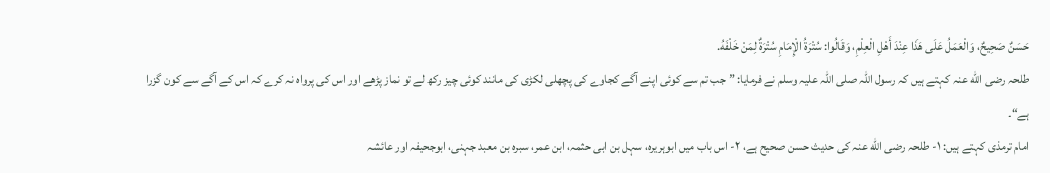حَسَنٌ صَحِيحٌ، وَالْعَمَلُ عَلَى هَذَا عِنْدَ أَهْلِ الْعِلْمِ، وَقَالُوا: سُتْرَةُ الْإِمَامِ سُتْرَةٌ لِمَنْ خَلْفَهُ.
طلحہ رضی الله عنہ کہتے ہیں کہ رسول اللہ صلی اللہ علیہ وسلم نے فرمایا: ”جب تم سے کوئی اپنے آگے کجاوے کی پچھلی لکڑی کی مانند کوئی چیز رکھ لے تو نماز پڑھے اور اس کی پرواہ نہ کرے کہ اس کے آگے سے کون گزرا ہے“۔
امام ترمذی کہتے ہیں: ۱- طلحہ رضی الله عنہ کی حدیث حسن صحیح ہے، ۲- اس باب میں ابوہریرہ، سہل بن ابی حثمہ، ابن عمر، سبرہ بن معبد جہنی، ابوجحیفہ اور عائشہ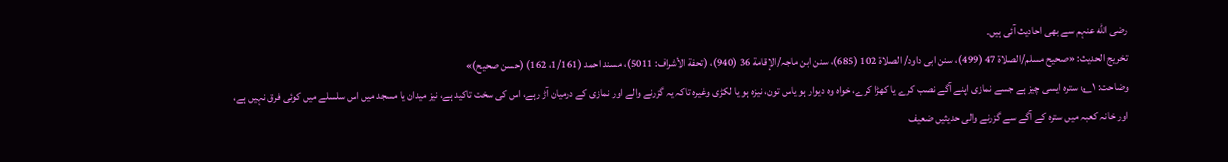رضی الله عنہم سے بھی احادیث آئی ہیں۔
تخریج الحدیث: «صحیح مسلم/الصلاة 47 (499)، سنن ابی داود/ الصلاة 102 (685)، سنن ابن ماجہ/الإقامة 36 (940)، (تحفة الأشراف: 5011)، مسند احمد (1/161، 162) (حسن صحیح)»
وضاحت: ۱؎: سترہ ایسی چیز ہے جسے نمازی اپنے آگے نصب کرے یا کھڑا کرے، خواہ وہ دیوار ہو یاس تون، نیزہ ہو یا لکڑی وغیرہ تاکہ یہ گزرنے والے اور نمازی کے درمیان آڑ رہے، اس کی سخت تاکید ہے، نیز میدان یا مسجد میں اس سلسلے میں کوئی فرق نہیں ہے، اور خانہ کعبہ میں سترہ کے آگے سے گزرنے والی حدیثیں ضعیف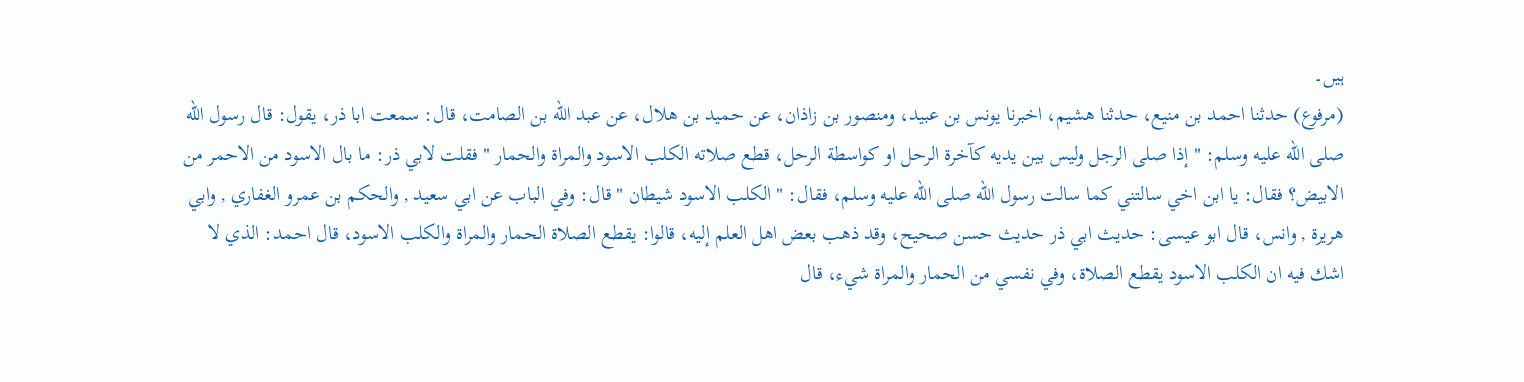ہیں۔
(مرفوع) حدثنا احمد بن منيع، حدثنا هشيم، اخبرنا يونس بن عبيد، ومنصور بن زاذان، عن حميد بن هلال، عن عبد الله بن الصامت، قال: سمعت ابا ذر، يقول: قال رسول الله صلى الله عليه وسلم: " إذا صلى الرجل وليس بين يديه كآخرة الرحل او كواسطة الرحل، قطع صلاته الكلب الاسود والمراة والحمار " فقلت لابي ذر: ما بال الاسود من الاحمر من الابيض؟ فقال: يا ابن اخي سالتني كما سالت رسول الله صلى الله عليه وسلم، فقال: " الكلب الاسود شيطان " قال: وفي الباب عن ابي سعيد , والحكم بن عمرو الغفاري , وابي هريرة , وانس، قال ابو عيسى: حديث ابي ذر حديث حسن صحيح، وقد ذهب بعض اهل العلم إليه، قالوا: يقطع الصلاة الحمار والمراة والكلب الاسود، قال احمد: الذي لا اشك فيه ان الكلب الاسود يقطع الصلاة، وفي نفسي من الحمار والمراة شيء، قال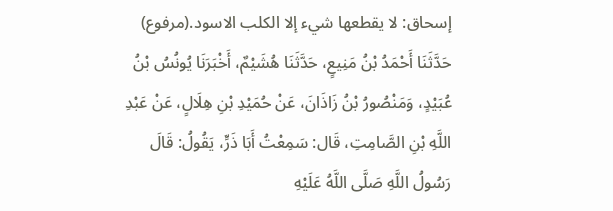إسحاق: لا يقطعها شيء إلا الكلب الاسود.(مرفوع) حَدَّثَنَا أَحْمَدُ بْنُ مَنِيعٍ، حَدَّثَنَا هُشَيْمٌ، أَخْبَرَنَا يُونُسُ بْنُ عُبَيْدٍ، وَمَنْصُورُ بْنُ زَاذَانَ، عَنْ حُمَيْدِ بْنِ هِلَالٍ، عَنْ عَبْدِ اللَّهِ بْنِ الصَّامِتِ، قَال: سَمِعْتُ أَبَا ذَرٍّ، يَقُولُ: قَالَ رَسُولُ اللَّهِ صَلَّى اللَّهُ عَلَيْهِ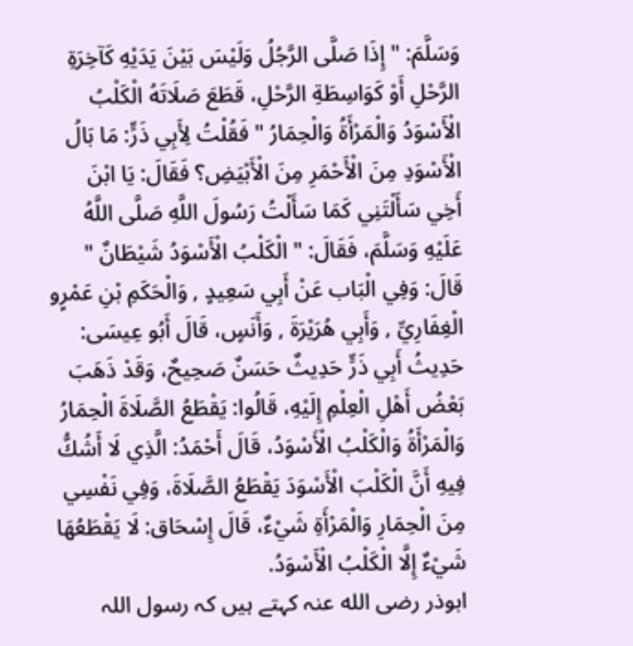وَسَلَّمَ: " إِذَا صَلَّى الرَّجُلُ وَلَيْسَ بَيْنَ يَدَيْهِ كَآخِرَةِ الرَّحْلِ أَوْ كَوَاسِطَةِ الرَّحْلِ، قَطَعَ صَلَاتَهُ الْكَلْبُ الْأَسْوَدُ وَالْمَرْأَةُ وَالْحِمَارُ " فَقُلْتُ لِأَبِي ذَرٍّ: مَا بَالُ الْأَسْوَدِ مِنَ الْأَحْمَرِ مِنَ الْأَبْيَضِ؟ فَقَالَ: يَا ابْنَ أَخِي سَأَلْتَنِي كَمَا سَأَلْتُ رَسُولَ اللَّهِ صَلَّى اللَّهُ عَلَيْهِ وَسَلَّمَ، فَقَالَ: " الْكَلْبُ الْأَسْوَدُ شَيْطَانٌ " قَالَ: وَفِي الْبَاب عَنْ أَبِي سَعِيدٍ , وَالْحَكَمِ بْنِ عَمْرٍو الْغِفَارِيِّ , وَأَبِي هُرَيْرَةَ , وَأَنَسٍ، قَالَ أَبُو عِيسَى: حَدِيثُ أَبِي ذَرٍّ حَدِيثٌ حَسَنٌ صَحِيحٌ، وَقَدْ ذَهَبَ بَعْضُ أَهْلِ الْعِلْمِ إِلَيْهِ، قَالُوا: يَقْطَعُ الصَّلَاةَ الْحِمَارُ وَالْمَرْأَةُ وَالْكَلْبُ الْأَسْوَدُ، قَالَ أَحْمَدُ: الَّذِي لَا أَشُكُّ فِيهِ أَنَّ الْكَلْبَ الْأَسْوَدَ يَقْطَعُ الصَّلَاةَ، وَفِي نَفْسِي مِنَ الْحِمَارِ وَالْمَرْأَةِ شَيْءٌ، قَالَ إِسْحَاق: لَا يَقْطَعُهَا شَيْءٌ إِلَّا الْكَلْبُ الْأَسْوَدُ.
ابوذر رضی الله عنہ کہتے ہیں کہ رسول اللہ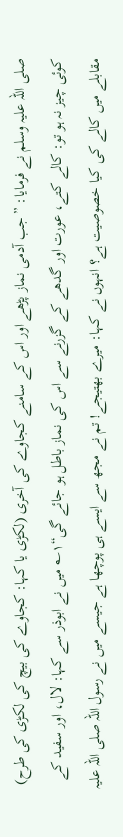صلی اللہ علیہ وسلم نے فرمایا: ”جب آدمی نماز پڑھے اور اس کے سامنے کجاوے کی آخری (لکڑی یا کہا: کجاوے کی بیچ کی لکڑی کی طرح) کوئی چیز نہ ہو تو: کالے کتے، عورت اور گدھے کے گزرنے سے اس کی نماز باطل ہو جائے گی“۱؎ میں نے ابوذر سے کہا: لال، اور سفید کے مقابلے میں کالے کی کیا خصوصیت ہے؟ انہوں نے کہا: میرے بھتیجے! تم نے مجھ سے ایسے ہی پوچھا ہے جیسے میں نے رسول اللہ صلی اللہ علیہ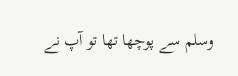وسلم سے پوچھا تھا تو آپ نے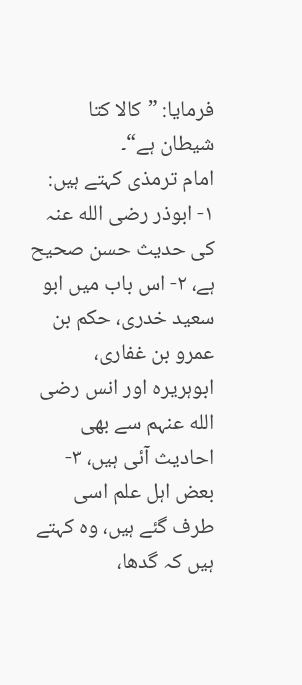فرمایا: ”کالا کتا شیطان ہے“۔
امام ترمذی کہتے ہیں: ۱- ابوذر رضی الله عنہ کی حدیث حسن صحیح ہے، ۲- اس باب میں ابو سعید خدری، حکم بن عمرو بن غفاری، ابوہریرہ اور انس رضی الله عنہم سے بھی احادیث آئی ہیں، ۳- بعض اہل علم اسی طرف گئے ہیں، وہ کہتے ہیں کہ گدھا،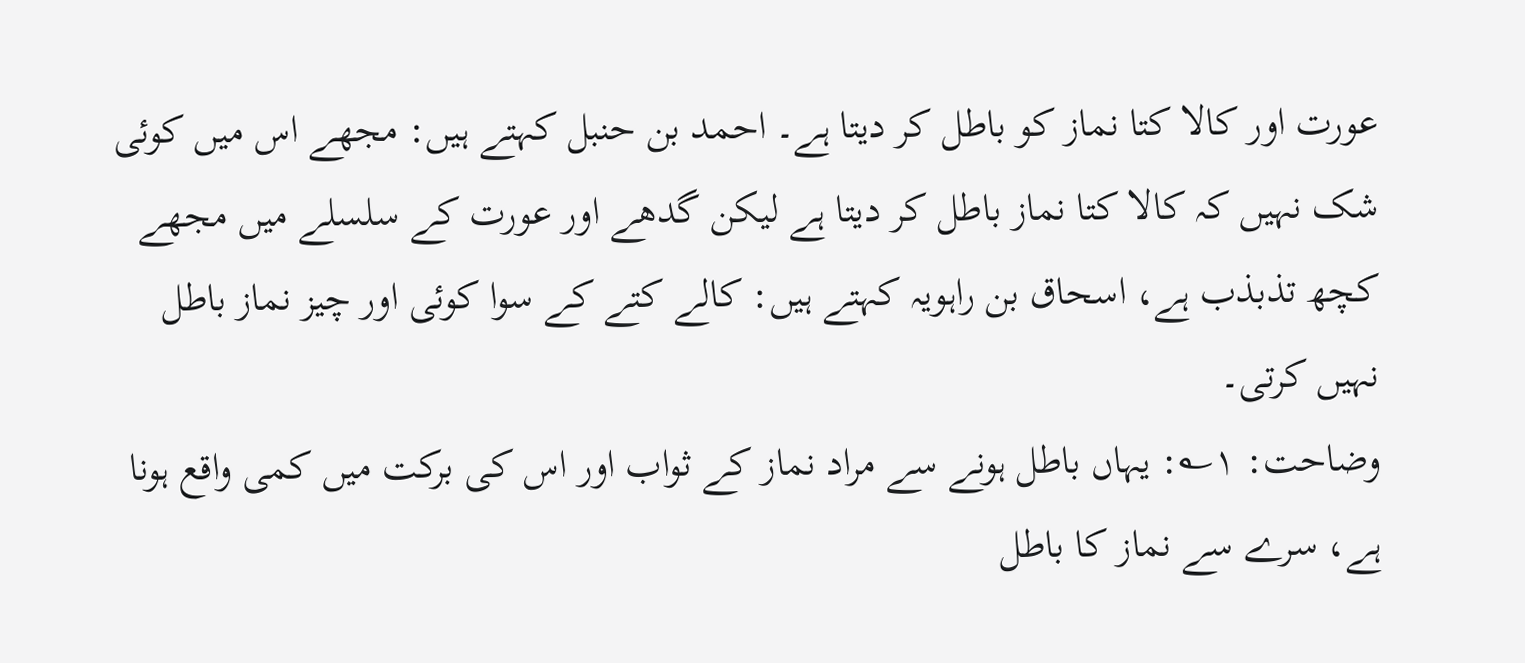عورت اور کالا کتا نماز کو باطل کر دیتا ہے۔ احمد بن حنبل کہتے ہیں: مجھے اس میں کوئی شک نہیں کہ کالا کتا نماز باطل کر دیتا ہے لیکن گدھے اور عورت کے سلسلے میں مجھے کچھ تذبذب ہے، اسحاق بن راہویہ کہتے ہیں: کالے کتے کے سوا کوئی اور چیز نماز باطل نہیں کرتی۔
وضاحت: ۱؎: یہاں باطل ہونے سے مراد نماز کے ثواب اور اس کی برکت میں کمی واقع ہونا ہے، سرے سے نماز کا باطل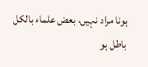ہونا مراد نہیں، بعض علماء بالکل باطل ہو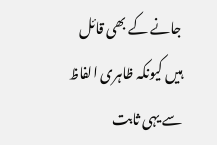جانے کے بھی قائل ہیں کیونکہ ظاہری الفاظ سے یہی ثابت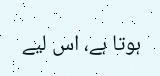ہوتا ہے، اس لیے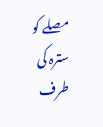مصلے کو سترہ کی طرف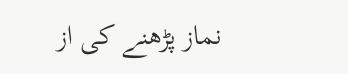نماز پڑھنے کی از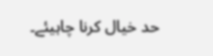حد خیال کرنا چاہیئے۔